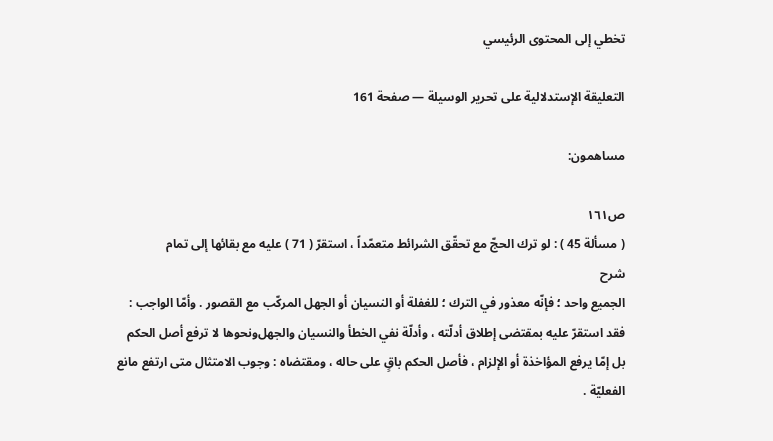تخطي إلى المحتوى الرئيسي

التعليقة الإستدلالية على تحرير الوسيلة — صفحة 161

مساهمون:

ص١٦١
( مسألة 45 ) : لو ترك الحجّ مع تحقّق الشرائط متعمّداً ، استقرّ ( 71 ) عليه مع بقائها إلى تمام
شرح
الجميع واحد ؛ فإنّه معذور في الترك ؛ للغفلة أو النسيان أو الجهل المركّب مع القصور . وأمّا الواجب : فقد استقرّ عليه بمقتضى إطلاق أدلّته ، وأدلّة نفي الخطأ والنسيان والجهل‌ونحوها لا ترفع أصل الحكم بل إمّا يرفع المؤاخذة أو الإلزام ، فأصل الحكم باقٍ على حاله ، ومقتضاه : وجوب الامتثال متى ارتفع مانع الفعليّة .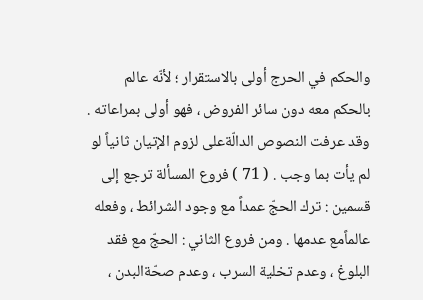والحكم في الحرج أولى بالاستقرار ؛ لأنّه عالم بالحكم معه دون سائر الفروض ، فهو أولى بمراعاته . وقد عرفت النصوص الدالّةعلى لزوم الإتيان ثانياً لو لم يأت بما وجب . ( 71 ) فروع المسألة ترجع إلى قسمين : ترك الحجّ عمداً مع وجود الشرائط ، وفعله عالماًمع عدمها . ومن فروع الثاني : الحجّ مع فقد البلوغ ، وعدم تخلية السرب ، وعدم صحّةالبدن ،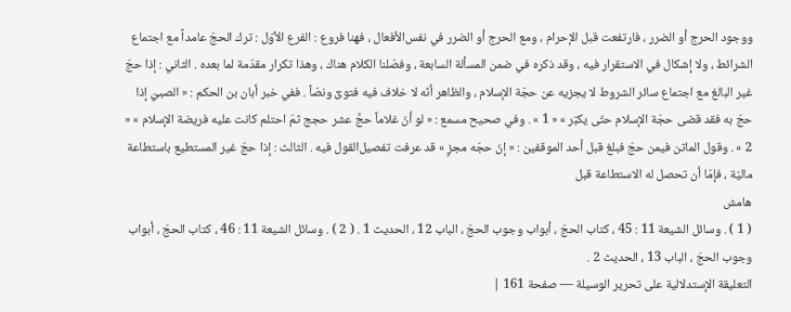ووجود الحرج أو الضرر ، فارتفعت قبل الإحرام ، ومع الحرج أو الضرر في نفس‌الأفعال ، فهنا فروع : الفرع الأوّل : ترك الحجّ عامداً مع اجتماع الشرائط ، ولا إشكال في الاستقرار فيه ، وقد ذكره في ضمن المسألة السابعة ، وفصّلنا الكلام هناك ، وهذا تكرار مقدّمة لما بعده . الثاني : إذا حجّ غير البالغ مع اجتماع سائر الشروط لا يجزيه عن حجّة الإسلام ، والظاهر أنّه لا خلاف فيه فتوىً ونصّاً . ففي خبر أبان بن الحكم : « الصبيّ إذا حجّ به فقد قضى حجّة الإسلام حتّى يكبّر » « 1 » . وفي صحيح مسمع : « لو أنّ غلاماً حجَّ عشر حجج ثمّ احتلم كانت عليه فريضة الإسلام » « 2 » . وقول الماتن فيمن حجّ فبلغ قبل أحد الموقفين : « إنّ حجّه مجزٍ » قد عرفت تفصيل‌القول فيه . الثالث : إذا حجّ غير المستطيع باستطاعة ماليّة ، فإمّا أن تحصل له الاستطاعة قبل
هامش
( 1 ) . وسائل الشيعة 11 : 45 ، كتاب الحجّ ، أبواب وجوب الحجّ ، الباب 12 ، الحديث 1 . ( 2 ) . وسائل الشيعة 11 : 46 ، كتاب الحجّ ، أبواب وجوب الحجّ ، الباب 13 ، الحديث 2 .
التعليقة الإستدلالية على تحرير الوسيلة — صفحة 161 |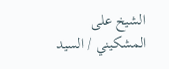الشيخ على المشكيني / السيد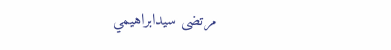مرتضى سيدابراهيمي